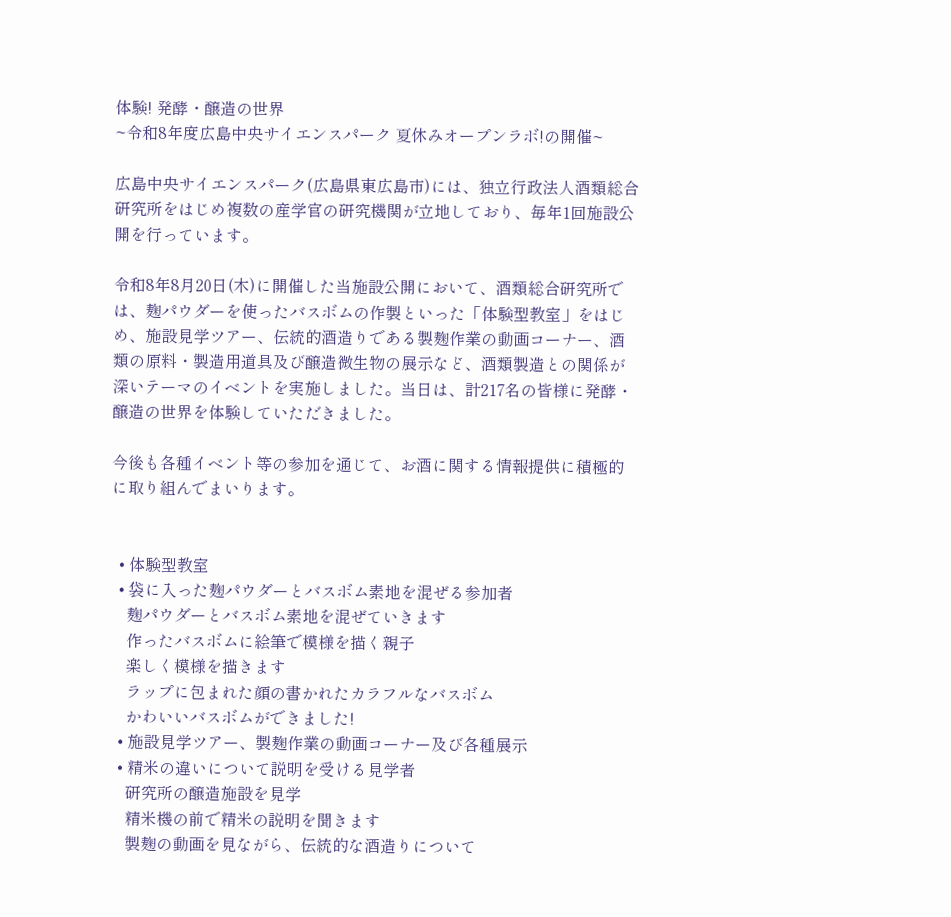体験! 発酵・醸造の世界
~令和8年度広島中央サイエンスパーク 夏休みオープンラボ!の開催~

広島中央サイエンスパーク(広島県東広島市)には、独立行政法人酒類総合研究所をはじめ複数の産学官の研究機関が立地しており、毎年1回施設公開を行っています。

令和8年8月20日(木)に開催した当施設公開において、酒類総合研究所では、麹パウダーを使ったバスボムの作製といった「体験型教室」をはじめ、施設見学ツアー、伝統的酒造りである製麹作業の動画コーナー、酒類の原料・製造用道具及び醸造微生物の展示など、酒類製造との関係が深いテーマのイベントを実施しました。当日は、計217名の皆様に発酵・醸造の世界を体験していただきました。

今後も各種イベント等の参加を通じて、お酒に関する情報提供に積極的に取り組んでまいります。


  • 体験型教室
  • 袋に入った麹パウダーとバスボム素地を混ぜる参加者
    麹パウダーとバスボム素地を混ぜていきます
    作ったバスボムに絵筆で模様を描く親子
    楽しく模様を描きます
    ラップに包まれた顔の書かれたカラフルなバスボム
    かわいいバスボムができました!
  • 施設見学ツアー、製麹作業の動画コーナー及び各種展示
  • 精米の違いについて説明を受ける見学者
    研究所の醸造施設を見学
    精米機の前で精米の説明を聞きます
    製麹の動画を見ながら、伝統的な酒造りについて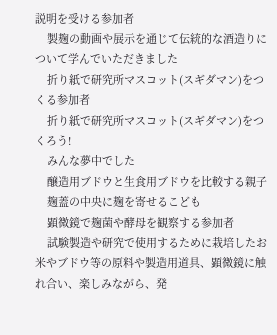説明を受ける参加者
    製麹の動画や展示を通じて伝統的な酒造りについて学んでいただきました
    折り紙で研究所マスコット(スギダマン)をつくる参加者
    折り紙で研究所マスコット(スギダマン)をつくろう!
    みんな夢中でした
    醸造用ブドウと生食用ブドウを比較する親子
    麹蓋の中央に麹を寄せるこども
    顕微鏡で麹菌や酵母を観察する参加者
    試験製造や研究で使用するために栽培したお米やブドウ等の原料や製造用道具、顕微鏡に触れ合い、楽しみながら、発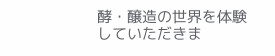酵・醸造の世界を体験していただきま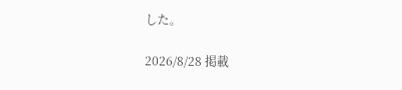した。

2026/8/28 掲載